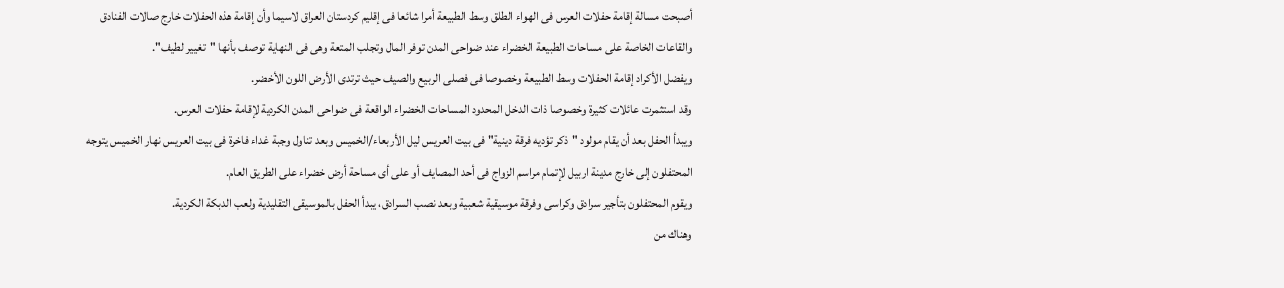أصبحت مسالة إقامة حفلات العرس فى الهواء الطلق وسط الطبيعة أمرا شائعا فى إقليم كردستان العراق لاسيما وأن إقامة هذه الحفلات خارج صالات الفنادق والقاعات الخاصة على مساحات الطبيعة الخضراء عند ضواحى المدن توفر المال وتجلب المتعة وهى فى النهاية توصف بأنها "تغيير لطيف".
ويفضل الأكراد إقامة الحفلات وسط الطبيعة وخصوصا فى فصلى الربيع والصيف حيث ترتدى الأرض اللون الأخضر.
وقد استثمرت عائلات كثيرة وخصوصا ذات الدخل المحدود المساحات الخضراء الواقعة فى ضواحى المدن الكردية لإقامة حفلات العرس.
ويبدأ الحفل بعد أن يقام مولود "ذكر تؤديه فرقة دينية" فى بيت العريس ليل الأربعاء/الخميس وبعد تناول وجبة غداء فاخرة فى بيت العريس نهار الخميس يتوجه المحتفلون إلى خارج مدينة اربيل لإتمام مراسم الزواج فى أحد المصايف أو على أى مساحة أرض خضراء على الطريق العام.
ويقوم المحتفلون بتأجير سرادق وكراسى وفرقة موسيقية شعبية وبعد نصب السرادق، يبدأ الحفل بالموسيقى التقليدية ولعب الدبكة الكردية.
وهناك من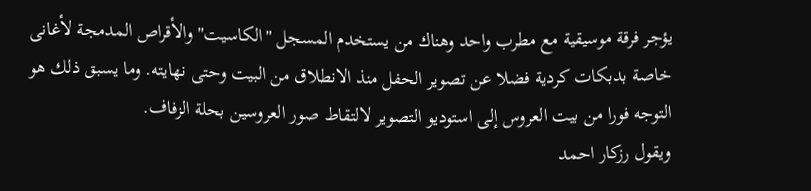يؤجر فرقة موسيقية مع مطرب واحد وهناك من يستخدم المسجل "الكاسيت" والأقراص المدمجة لأغانى خاصة بدبكات كردية فضلا عن تصوير الحفل منذ الانطلاق من البيت وحتى نهايته. وما يسبق ذلك هو التوجه فورا من بيت العروس إلى استوديو التصوير لالتقاط صور العروسين بحلة الزفاف.
ويقول رزكار احمد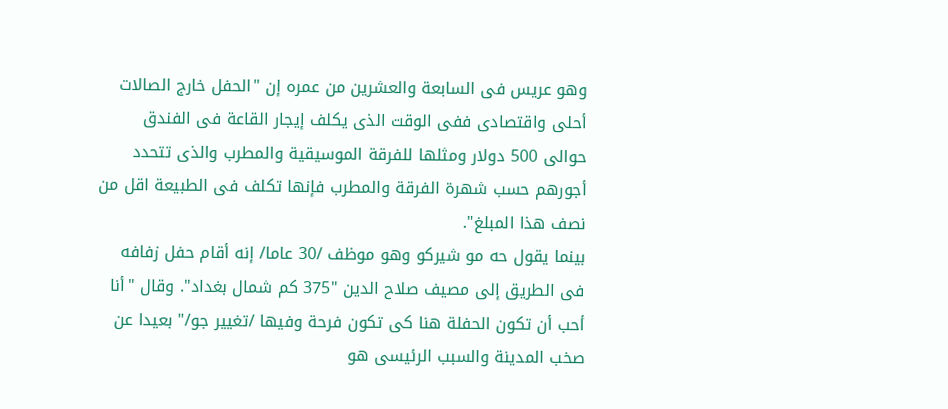وهو عريس فى السابعة والعشرين من عمره إن "الحفل خارج الصالات أحلى واقتصادى ففى الوقت الذى يكلف إيجار القاعة فى الفندق حوالى 500 دولار ومثلها للفرقة الموسيقية والمطرب والذى تتحدد أجورهم حسب شهرة الفرقة والمطرب فإنها تكلف فى الطبيعة اقل من نصف هذا المبلغ".
بينما يقول حه مو شيركو وهو موظف /30 عاما/ إنه أقام حفل زفافه فى الطريق إلى مصيف صلاح الدين "375 كم شمال بغداد". وقال "أنا أحب أن تكون الحفلة هنا كى تكون فرحة وفيها /تغيير جو/" بعيدا عن صخب المدينة والسبب الرئيسى هو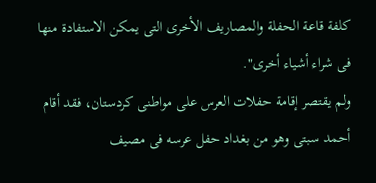كلفة قاعة الحفلة والمصاريف الأخرى التى يمكن الاستفادة منها فى شراء أشياء أخرى".
ولم يقتصر إقامة حفلات العرس على مواطنى كردستان، فقد أقام أحمد سبتى وهو من بغداد حفل عرسه فى مصيف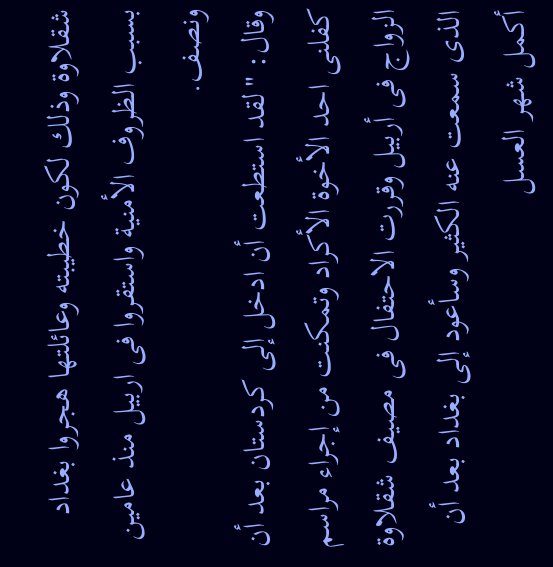شقلاوة وذلك لكون خطيبته وعائلتها هجروا بغداد بسبب الظروف الأمنية واستقروا فى اربيل منذ عامين ونصف.
وقال: "لقد استطعت أن ادخل إلى كردستان بعد أن كفلنى احد الأخوة الأكراد وتمكنت من إجراء مراسم الزواج فى أربيل وقررت الاحتفال فى مصيف شقلاوة الذى سمعت عنه الكثير وسأعود إلى بغداد بعد أن أكمل شهر العسل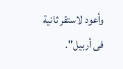وأعود لاستقر ثانية فى أربيل".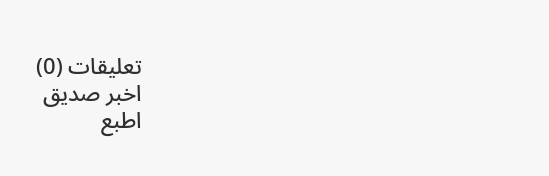تعليقات (0)
اخبر صديق
اطبع